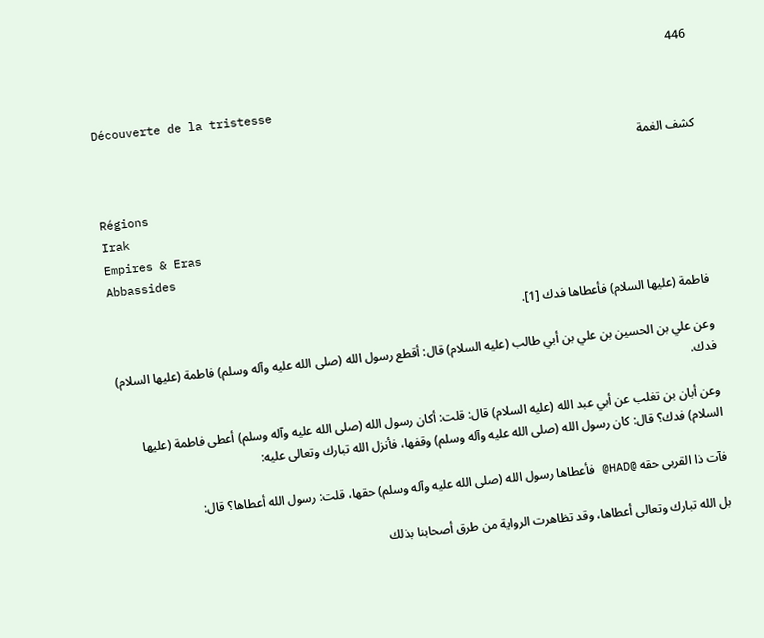446

Découverte de la tristesse

كشف الغمة

Régions
Irak
Empires & Eras
Abbassides

فاطمة (عليها السلام) فأعطاها فدك [1].

وعن علي بن الحسين بن علي بن أبي طالب (عليه السلام) قال: أقطع رسول الله (صلى الله عليه وآله وسلم) فاطمة (عليها السلام) فدك.

وعن أبان بن تغلب عن أبي عبد الله (عليه السلام) قال: قلت: أكان رسول الله (صلى الله عليه وآله وسلم) أعطى فاطمة (عليها السلام) فدك؟ قال: كان رسول الله (صلى الله عليه وآله وسلم) وقفها، فأنزل الله تبارك وتعالى عليه:

فآت ذا القربى حقه @HAD@ فأعطاها رسول الله (صلى الله عليه وآله وسلم) حقها، قلت: رسول الله أعطاها؟ قال:

بل الله تبارك وتعالى أعطاها، وقد تظاهرت الرواية من طرق أصحابنا بذلك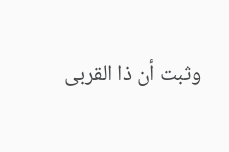وثبت أن ذا القربى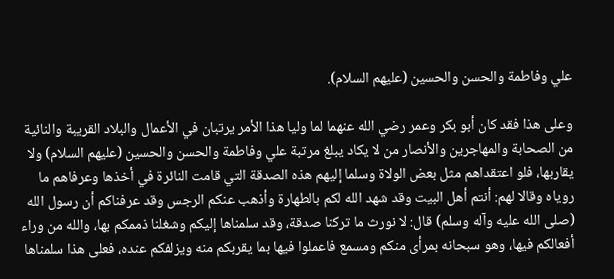علي وفاطمة والحسن والحسين (عليهم السلام).

وعلى هذا فقد كان أبو بكر وعمر رضي الله عنهما لما وليا هذا الأمر يرتبان في الأعمال والبلاد القريبة والنائية من الصحابة والمهاجرين والأنصار من لا يكاد يبلغ مرتبة علي وفاطمة والحسن والحسين (عليهم السلام) ولا يقاربها، فلو اعتقداهم مثل بعض الولاة وسلما إليهم هذه الصدقة التي قامت النائرة في أخذها وعرفاهم ما روياه وقالا لهم: أنتم أهل البيت وقد شهد الله لكم بالطهارة وأذهب عنكم الرجس وقد عرفناكم أن رسول الله (صلى الله عليه وآله وسلم) قال: لا نورث ما تركنا صدقة، وقد سلمناها إليكم وشغلنا ذممكم بها، والله من وراء أفعالكم فيها، وهو سبحانه بمرأى منكم ومسمع فاعملوا فيها بما يقربكم منه ويزلفكم عنده، فعلى هذا سلمناها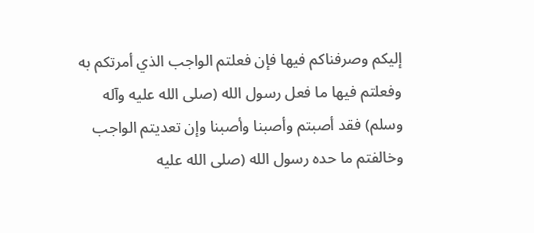إليكم وصرفناكم فيها فإن فعلتم الواجب الذي أمرتكم به وفعلتم فيها ما فعل رسول الله (صلى الله عليه وآله وسلم) فقد أصبتم وأصبنا وأصبنا وإن تعديتم الواجب وخالفتم ما حده رسول الله (صلى الله عليه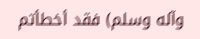وآله وسلم) فقد أخطأتم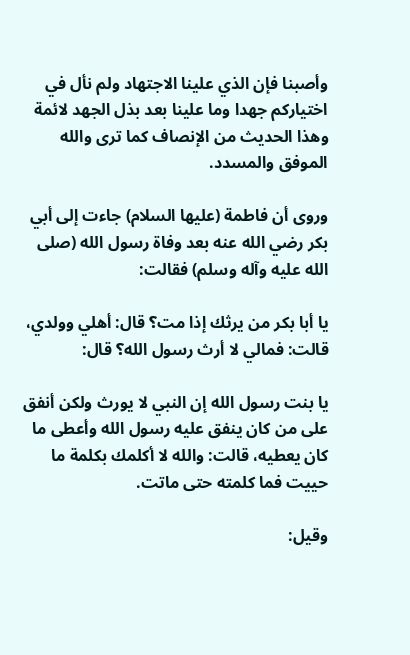وأصبنا فإن الذي علينا الاجتهاد ولم نأل في اختياركم جهدا وما علينا بعد بذل الجهد لائمة وهذا الحديث من الإنصاف كما ترى والله الموفق والمسدد.

وروى أن فاطمة (عليها السلام) جاءت إلى أبي بكر رضي الله عنه بعد وفاة رسول الله (صلى الله عليه وآله وسلم) فقالت:

يا أبا بكر من يرثك إذا مت؟ قال: أهلي وولدي، قالت: فمالي لا أرث رسول الله؟ قال:

يا بنت رسول الله إن النبي لا يورث ولكن أنفق على من كان ينفق عليه رسول الله وأعطى ما كان يعطيه، قالت: والله لا أكلمك بكلمة ما حييت فما كلمته حتى ماتت.

وقيل: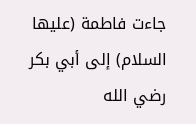جاءت فاطمة (عليها السلام) إلى أبي بكر رضي الله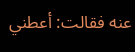عنه فقالت: أعطني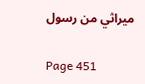ميراثي من رسول

Page 451